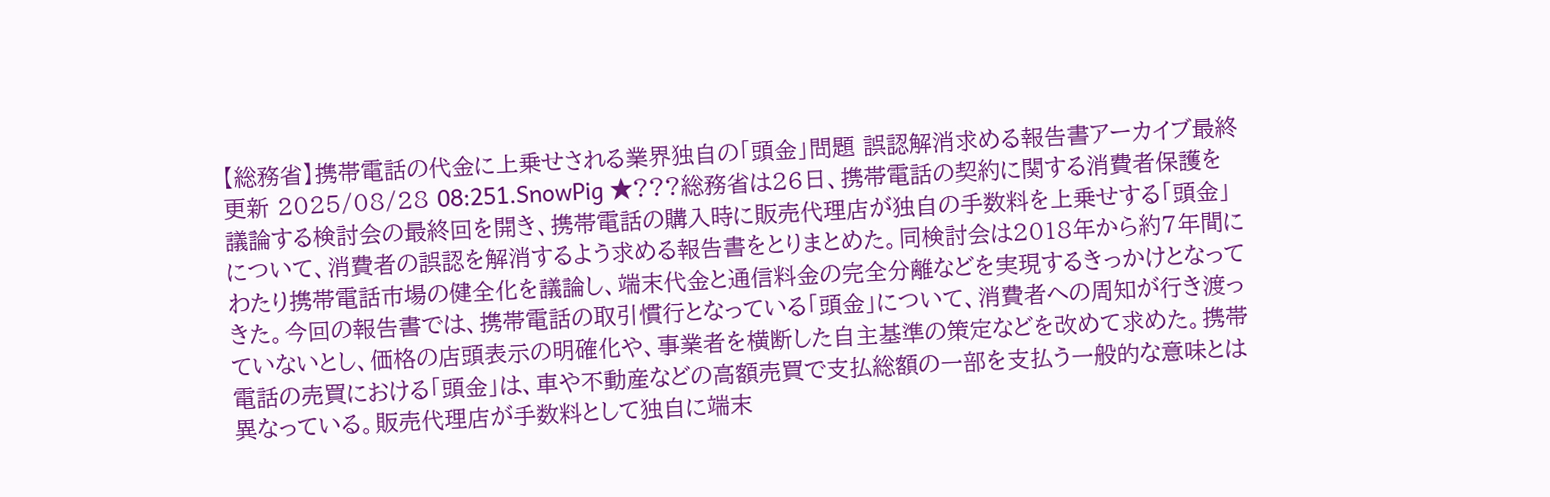【総務省】携帯電話の代金に上乗せされる業界独自の「頭金」問題 誤認解消求める報告書アーカイブ最終更新 2025/08/28 08:251.SnowPig ★???総務省は26日、携帯電話の契約に関する消費者保護を議論する検討会の最終回を開き、携帯電話の購入時に販売代理店が独自の手数料を上乗せする「頭金」について、消費者の誤認を解消するよう求める報告書をとりまとめた。同検討会は2018年から約7年間にわたり携帯電話市場の健全化を議論し、端末代金と通信料金の完全分離などを実現するきっかけとなってきた。今回の報告書では、携帯電話の取引慣行となっている「頭金」について、消費者への周知が行き渡っていないとし、価格の店頭表示の明確化や、事業者を横断した自主基準の策定などを改めて求めた。携帯電話の売買における「頭金」は、車や不動産などの高額売買で支払総額の一部を支払う一般的な意味とは異なっている。販売代理店が手数料として独自に端末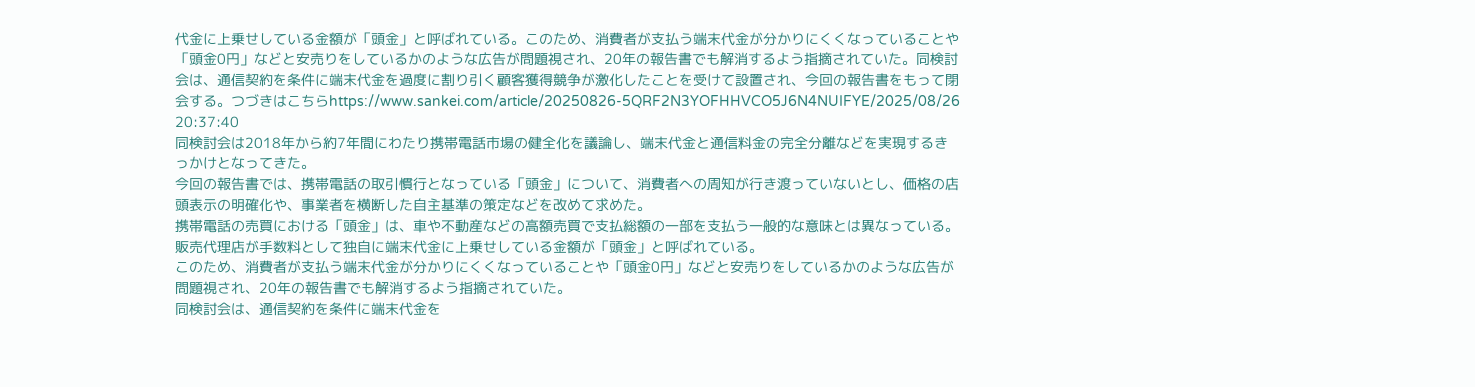代金に上乗せしている金額が「頭金」と呼ばれている。このため、消費者が支払う端末代金が分かりにくくなっていることや「頭金0円」などと安売りをしているかのような広告が問題視され、20年の報告書でも解消するよう指摘されていた。同検討会は、通信契約を条件に端末代金を過度に割り引く顧客獲得競争が激化したことを受けて設置され、今回の報告書をもって閉会する。つづきはこちらhttps://www.sankei.com/article/20250826-5QRF2N3YOFHHVCO5J6N4NUIFYE/2025/08/26 20:37:40
同検討会は2018年から約7年間にわたり携帯電話市場の健全化を議論し、端末代金と通信料金の完全分離などを実現するきっかけとなってきた。
今回の報告書では、携帯電話の取引慣行となっている「頭金」について、消費者への周知が行き渡っていないとし、価格の店頭表示の明確化や、事業者を横断した自主基準の策定などを改めて求めた。
携帯電話の売買における「頭金」は、車や不動産などの高額売買で支払総額の一部を支払う一般的な意味とは異なっている。
販売代理店が手数料として独自に端末代金に上乗せしている金額が「頭金」と呼ばれている。
このため、消費者が支払う端末代金が分かりにくくなっていることや「頭金0円」などと安売りをしているかのような広告が問題視され、20年の報告書でも解消するよう指摘されていた。
同検討会は、通信契約を条件に端末代金を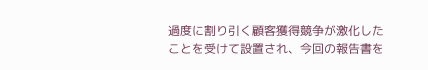過度に割り引く顧客獲得競争が激化したことを受けて設置され、今回の報告書を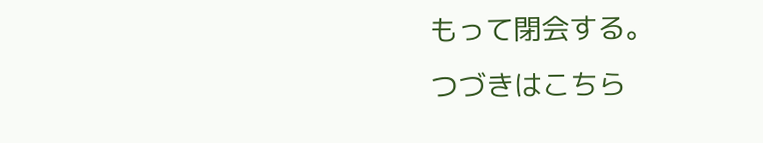もって閉会する。
つづきはこちら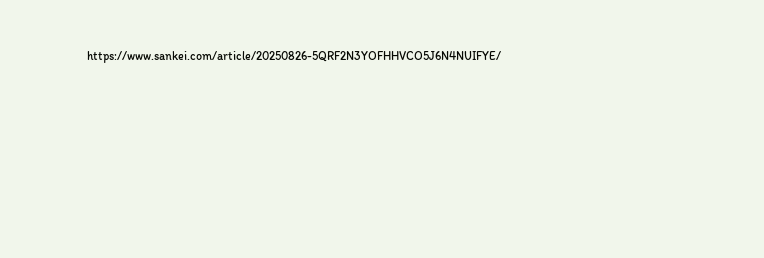https://www.sankei.com/article/20250826-5QRF2N3YOFHHVCO5J6N4NUIFYE/